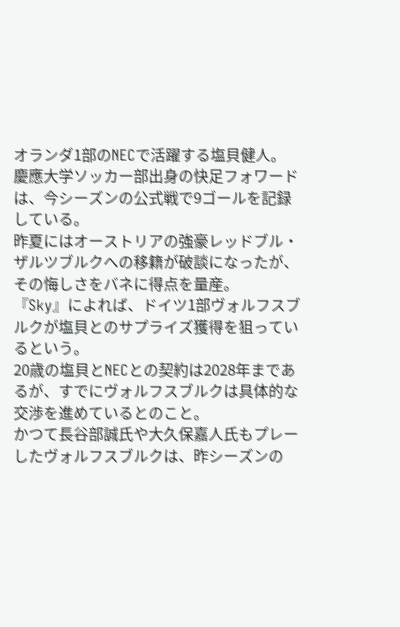オランダ1部のNECで活躍する塩貝健人。
慶應大学ソッカー部出身の快足フォワードは、今シーズンの公式戦で9ゴールを記録している。
昨夏にはオーストリアの強豪レッドブル・ザルツブルクへの移籍が破談になったが、その悔しさをバネに得点を量産。
『Sky』によれば、ドイツ1部ヴォルフスブルクが塩貝とのサプライズ獲得を狙っているという。
20歳の塩貝とNECとの契約は2028年まであるが、すでにヴォルフスブルクは具体的な交渉を進めているとのこと。
かつて長谷部誠氏や大久保嘉人氏もプレーしたヴォルフスブルクは、昨シーズンの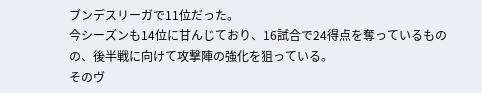ブンデスリーガで11位だった。
今シーズンも14位に甘んじており、16試合で24得点を奪っているものの、後半戦に向けて攻撃陣の強化を狙っている。
そのヴ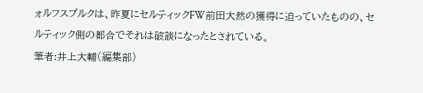ォルフスブルクは、昨夏にセルティックFW前田大然の獲得に迫っていたものの、セルティック側の都合でそれは破談になったとされている。
筆者:井上大輔(編集部)